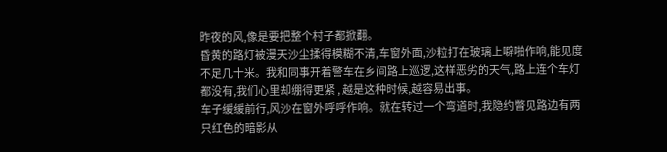昨夜的风,像是要把整个村子都掀翻。
昏黄的路灯被漫天沙尘揉得模糊不清,车窗外面,沙粒打在玻璃上噼啪作响,能见度不足几十米。我和同事开着警车在乡间路上巡逻,这样恶劣的天气,路上连个车灯都没有,我们心里却绷得更紧 , 越是这种时候,越容易出事。
车子缓缓前行,风沙在窗外呼呼作响。就在转过一个弯道时,我隐约瞥见路边有两只红色的暗影从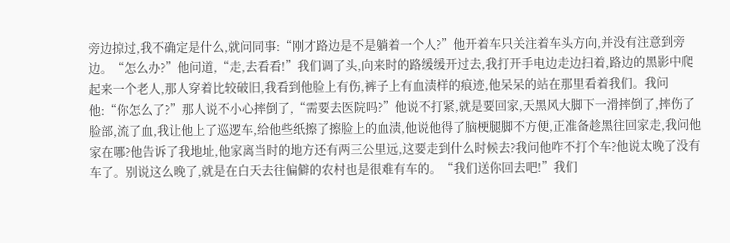旁边掠过,我不确定是什么,就问同事:“刚才路边是不是躺着一个人?”他开着车只关注着车头方向,并没有注意到旁边。“怎么办?”他问道,“走,去看看!”我们调了头,向来时的路缓缓开过去,我打开手电边走边扫着,路边的黑影中爬起来一个老人,那人穿着比较破旧,我看到他脸上有伤,裤子上有血渍样的痕迹,他呆呆的站在那里看着我们。我问他:“你怎么了?”那人说不小心摔倒了,“需要去医院吗?”他说不打紧,就是要回家,天黑风大脚下一滑摔倒了,摔伤了脸部,流了血,我让他上了巡逻车,给他些纸擦了擦脸上的血渍,他说他得了脑梗腿脚不方便,正准备趁黑往回家走,我问他家在哪?他告诉了我地址,他家离当时的地方还有两三公里远,这要走到什么时候去?我问他咋不打个车?他说太晚了没有车了。别说这么晚了,就是在白天去往偏僻的农村也是很难有车的。“我们送你回去吧!”我们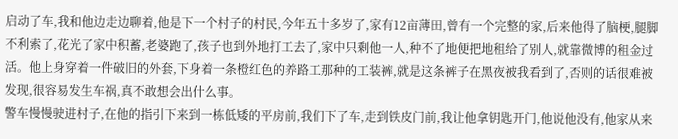启动了车,我和他边走边聊着,他是下一个村子的村民,今年五十多岁了,家有12亩薄田,曾有一个完整的家,后来他得了脑梗,腿脚不利索了,花光了家中积蓄,老婆跑了,孩子也到外地打工去了,家中只剩他一人,种不了地便把地租给了别人,就靠微博的租金过活。他上身穿着一件破旧的外套,下身着一条橙红色的养路工那种的工装裤,就是这条裤子在黑夜被我看到了,否则的话很难被发现,很容易发生车祸,真不敢想会出什么事。
警车慢慢驶进村子,在他的指引下来到一栋低矮的平房前,我们下了车,走到铁皮门前,我让他拿钥匙开门,他说他没有,他家从来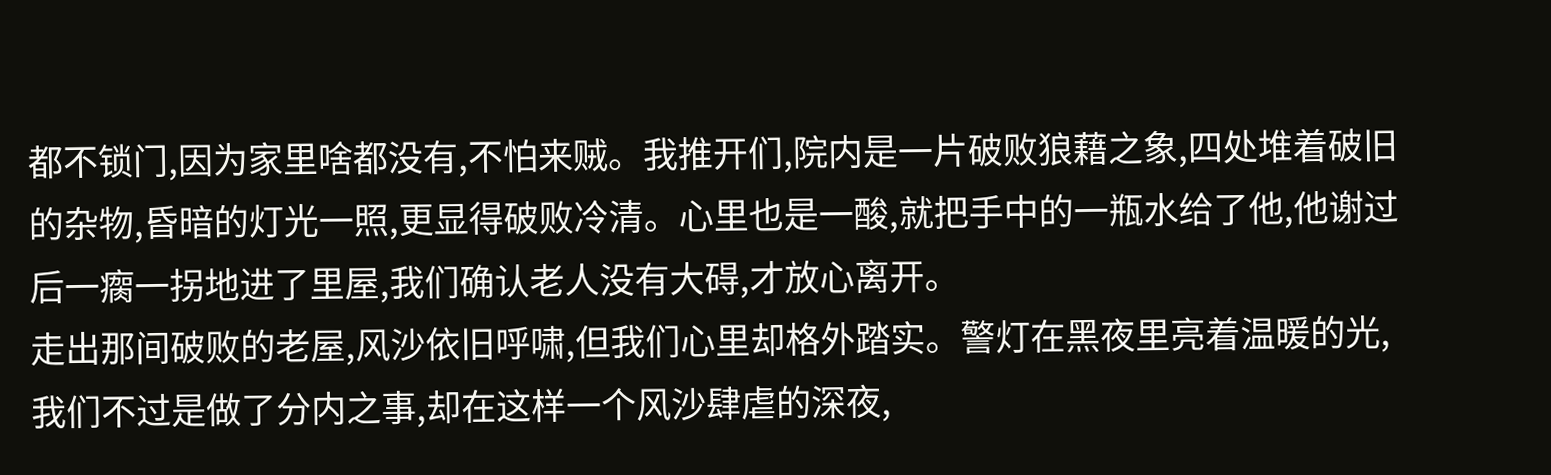都不锁门,因为家里啥都没有,不怕来贼。我推开们,院内是一片破败狼藉之象,四处堆着破旧的杂物,昏暗的灯光一照,更显得破败冷清。心里也是一酸,就把手中的一瓶水给了他,他谢过后一瘸一拐地进了里屋,我们确认老人没有大碍,才放心离开。
走出那间破败的老屋,风沙依旧呼啸,但我们心里却格外踏实。警灯在黑夜里亮着温暖的光,我们不过是做了分内之事,却在这样一个风沙肆虐的深夜,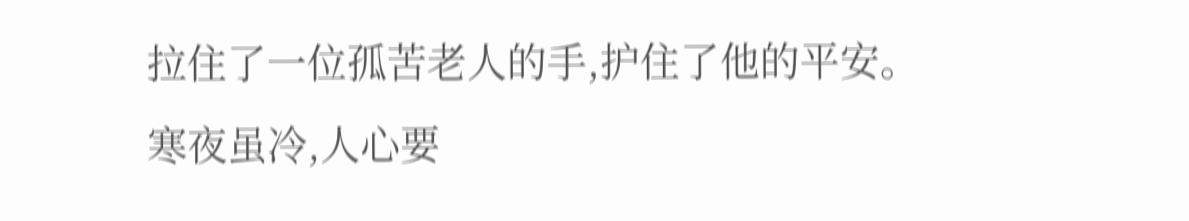拉住了一位孤苦老人的手,护住了他的平安。
寒夜虽冷,人心要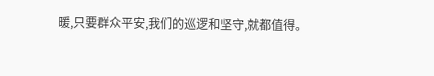暖,只要群众平安,我们的巡逻和坚守,就都值得。